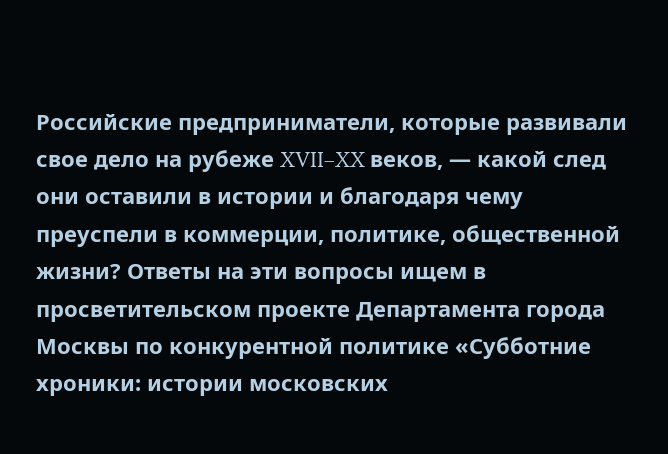Российские предприниматели, которые развивали свое дело на рубеже XVII–XX веков, — какой след они оставили в истории и благодаря чему преуспели в коммерции, политике, общественной жизни? Ответы на эти вопросы ищем в просветительском проекте Департамента города Москвы по конкурентной политике «Субботние хроники: истории московских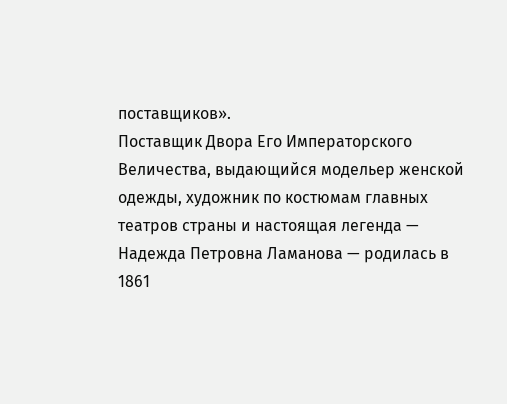поставщиков».
Поставщик Двора Его Императорского Величества, выдающийся модельер женской одежды, художник по костюмам главных театров страны и настоящая легенда — Надежда Петровна Ламанова — родилась в 1861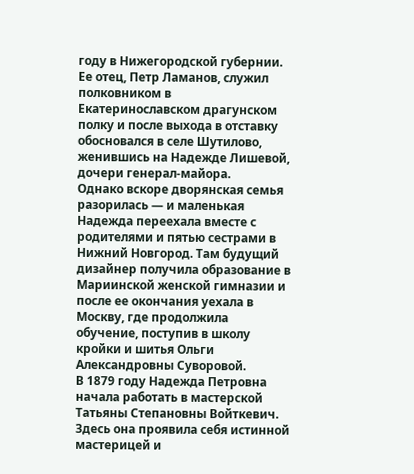году в Нижегородской губернии. Ее отец, Петр Ламанов, служил полковником в Екатеринославском драгунском полку и после выхода в отставку обосновался в селе Шутилово, женившись на Надежде Лишевой, дочери генерал-майора.
Однако вскоре дворянская семья разорилась — и маленькая Надежда переехала вместе с родителями и пятью сестрами в Нижний Новгород. Там будущий дизайнер получила образование в Мариинской женской гимназии и после ее окончания уехала в Москву, где продолжила обучение, поступив в школу кройки и шитья Ольги Александровны Суворовой.
В 1879 году Надежда Петровна начала работать в мастерской Татьяны Степановны Войткевич. Здесь она проявила себя истинной мастерицей и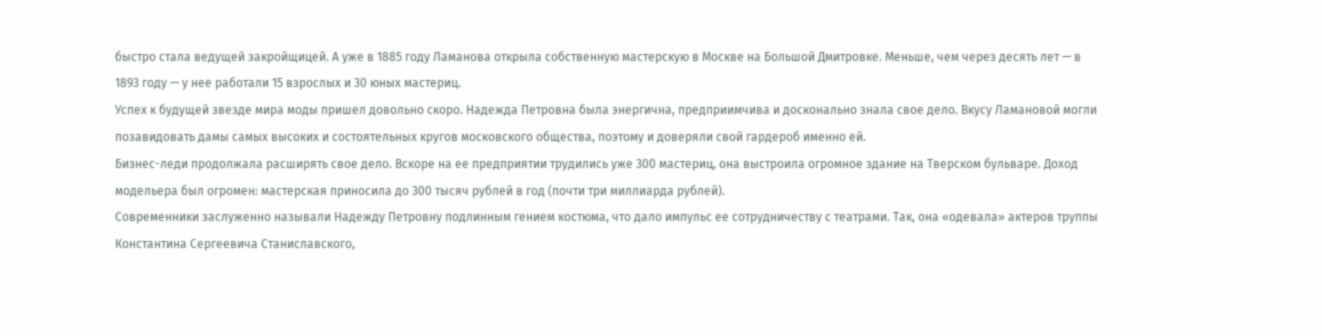быстро стала ведущей закройщицей. А уже в 1885 году Ламанова открыла собственную мастерскую в Москве на Большой Дмитровке. Меньше, чем через десять лет — в 1893 году — у нее работали 15 взрослых и 30 юных мастериц.
Успех к будущей звезде мира моды пришел довольно скоро. Надежда Петровна была энергична, предприимчива и досконально знала свое дело. Вкусу Ламановой могли позавидовать дамы самых высоких и состоятельных кругов московского общества, поэтому и доверяли свой гардероб именно ей.
Бизнес-леди продолжала расширять свое дело. Вскоре на ее предприятии трудились уже 300 мастериц, она выстроила огромное здание на Тверском бульваре. Доход модельера был огромен: мастерская приносила до 300 тысяч рублей в год (почти три миллиарда рублей).
Современники заслуженно называли Надежду Петровну подлинным гением костюма, что дало импульс ее сотрудничеству с театрами. Так, она «одевала» актеров труппы Константина Сергеевича Станиславского,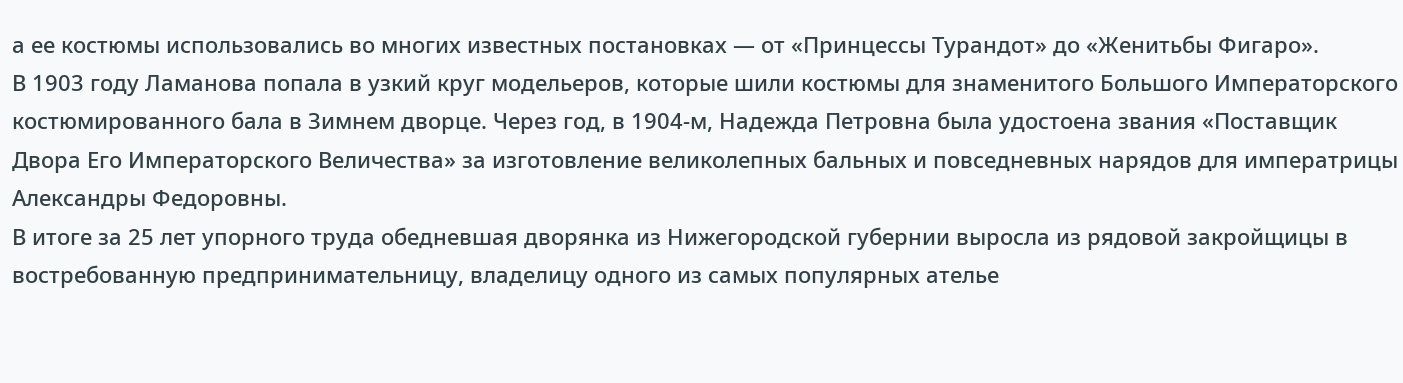а ее костюмы использовались во многих известных постановках — от «Принцессы Турандот» до «Женитьбы Фигаро».
В 1903 году Ламанова попала в узкий круг модельеров, которые шили костюмы для знаменитого Большого Императорского костюмированного бала в Зимнем дворце. Через год, в 1904-м, Надежда Петровна была удостоена звания «Поставщик Двора Его Императорского Величества» за изготовление великолепных бальных и повседневных нарядов для императрицы Александры Федоровны.
В итоге за 25 лет упорного труда обедневшая дворянка из Нижегородской губернии выросла из рядовой закройщицы в востребованную предпринимательницу, владелицу одного из самых популярных ателье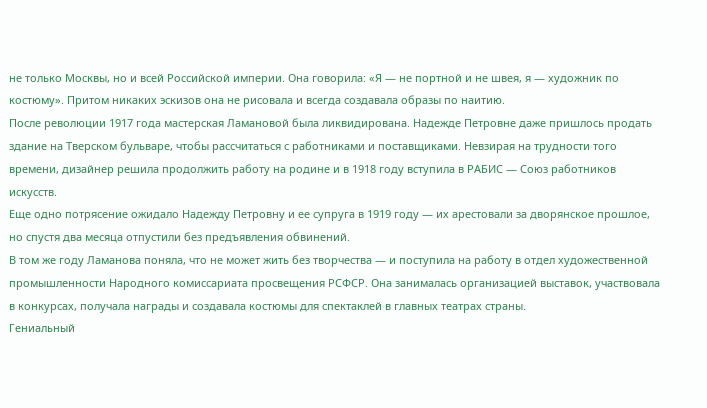не только Москвы, но и всей Российской империи. Она говорила: «Я — не портной и не швея, я — художник по костюму». Притом никаких эскизов она не рисовала и всегда создавала образы по наитию.
После революции 1917 года мастерская Ламановой была ликвидирована. Надежде Петровне даже пришлось продать здание на Тверском бульваре, чтобы рассчитаться с работниками и поставщиками. Невзирая на трудности того времени, дизайнер решила продолжить работу на родине и в 1918 году вступила в РАБИС — Союз работников искусств.
Еще одно потрясение ожидало Надежду Петровну и ее супруга в 1919 году — их арестовали за дворянское прошлое, но спустя два месяца отпустили без предъявления обвинений.
В том же году Ламанова поняла, что не может жить без творчества — и поступила на работу в отдел художественной промышленности Народного комиссариата просвещения РСФСР. Она занималась организацией выставок, участвовала в конкурсах, получала награды и создавала костюмы для спектаклей в главных театрах страны.
Гениальный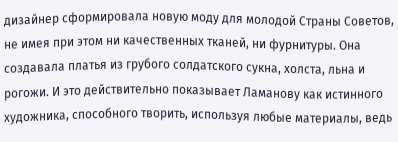дизайнер сформировала новую моду для молодой Страны Советов, не имея при этом ни качественных тканей, ни фурнитуры. Она создавала платья из грубого солдатского сукна, холста, льна и рогожи. И это действительно показывает Ламанову как истинного художника, способного творить, используя любые материалы, ведь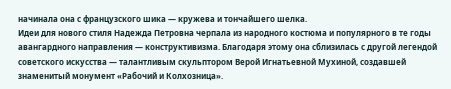начинала она с французского шика — кружева и тончайшего шелка.
Идеи для нового стиля Надежда Петровна черпала из народного костюма и популярного в те годы авангардного направления — конструктивизма. Благодаря этому она сблизилась с другой легендой советского искусства — талантливым скульптором Верой Игнатьевной Мухиной, создавшей знаменитый монумент «Рабочий и Колхозница».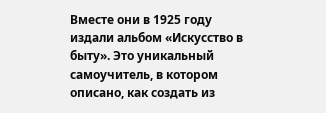Вместе они в 1925 году издали альбом «Искусство в быту». Это уникальный самоучитель, в котором описано, как создать из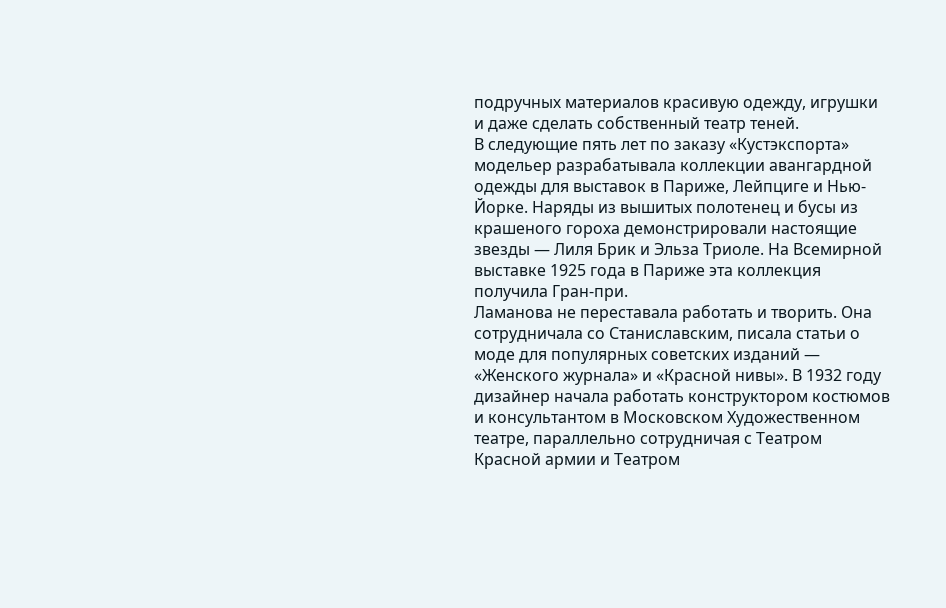подручных материалов красивую одежду, игрушки и даже сделать собственный театр теней.
В следующие пять лет по заказу «Кустэкспорта» модельер разрабатывала коллекции авангардной одежды для выставок в Париже, Лейпциге и Нью-Йорке. Наряды из вышитых полотенец и бусы из крашеного гороха демонстрировали настоящие звезды — Лиля Брик и Эльза Триоле. На Всемирной выставке 1925 года в Париже эта коллекция получила Гран-при.
Ламанова не переставала работать и творить. Она сотрудничала со Станиславским, писала статьи о моде для популярных советских изданий — «Женского журнала» и «Красной нивы». В 1932 году дизайнер начала работать конструктором костюмов и консультантом в Московском Художественном театре, параллельно сотрудничая с Театром Красной армии и Театром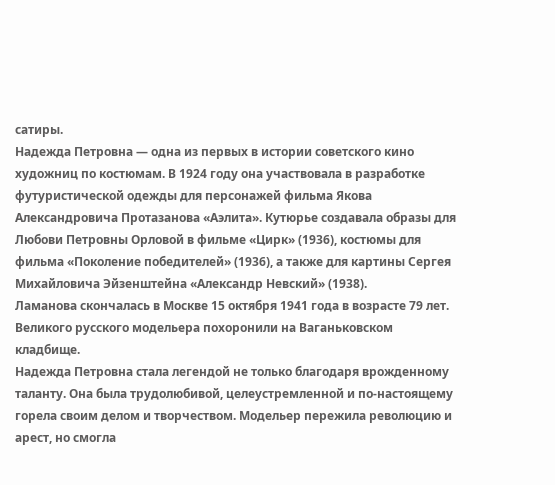сатиры.
Надежда Петровна — одна из первых в истории советского кино художниц по костюмам. В 1924 году она участвовала в разработке футуристической одежды для персонажей фильма Якова Александровича Протазанова «Аэлита». Кутюрье создавала образы для Любови Петровны Орловой в фильме «Цирк» (1936), костюмы для фильма «Поколение победителей» (1936), а также для картины Сергея Михайловича Эйзенштейна «Александр Невский» (1938).
Ламанова скончалась в Москве 15 октября 1941 года в возрасте 79 лет. Великого русского модельера похоронили на Ваганьковском кладбище.
Надежда Петровна стала легендой не только благодаря врожденному таланту. Она была трудолюбивой, целеустремленной и по-настоящему горела своим делом и творчеством. Модельер пережила революцию и арест, но смогла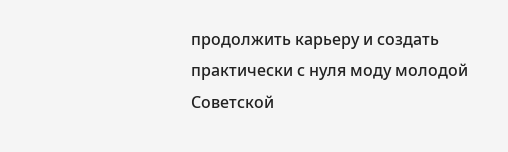продолжить карьеру и создать практически с нуля моду молодой Советской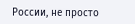России, не просто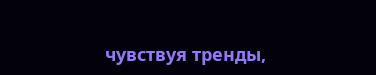чувствуя тренды,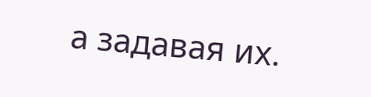а задавая их.